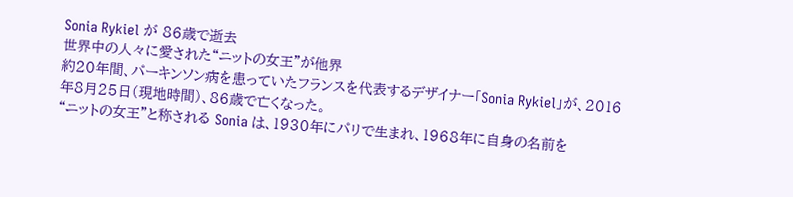Sonia Rykiel が 86歳で逝去
世界中の人々に愛された“ニットの女王”が他界
約20年間、パーキンソン病を患っていたフランスを代表するデザイナー「Sonia Rykiel」が、2016年8月25日(現地時間)、86歳で亡くなった。
“ニットの女王”と称される Sonia は、1930年にパリで生まれ、1968年に自身の名前を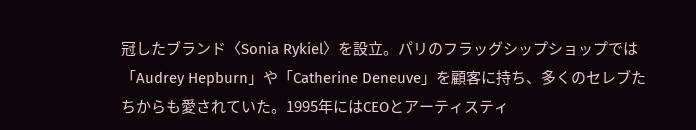冠したブランド〈Sonia Rykiel〉を設立。パリのフラッグシップショップでは「Audrey Hepburn」や「Catherine Deneuve」を顧客に持ち、多くのセレブたちからも愛されていた。1995年にはCEOとアーティスティ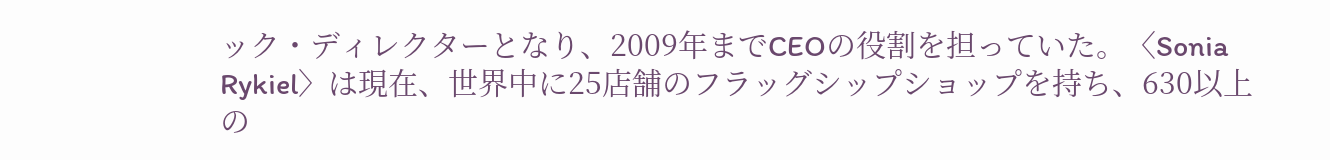ック・ディレクターとなり、2009年までCEOの役割を担っていた。〈Sonia Rykiel〉は現在、世界中に25店舗のフラッグシップショップを持ち、630以上の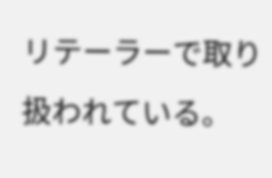リテーラーで取り扱われている。